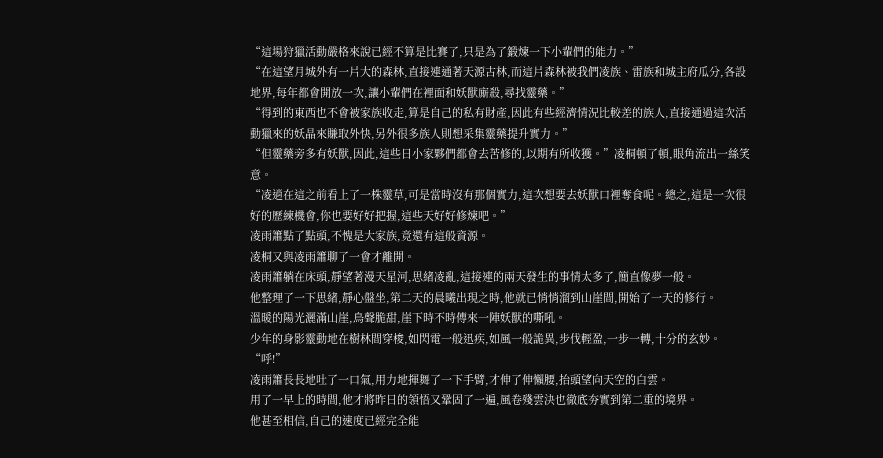“這場狩獵活動嚴格來說已經不算是比賽了,只是為了鍛煉一下小輩們的能力。”
“在這望月城外有一片大的森林,直接連通著天源古林,而這片森林被我們凌族、雷族和城主府瓜分,各設地界,每年都會開放一次,讓小輩們在裡面和妖獸廝殺,尋找靈藥。”
“得到的東西也不會被家族收走,算是自己的私有財產,因此有些經濟情況比較差的族人,直接通過這次活動獵來的妖晶來賺取外快,另外很多族人則想采集靈藥提升實力。”
“但靈藥旁多有妖獸,因此,這些日小家夥們都會去苦修的,以期有所收獲。”凌桐頓了頓,眼角流出一絲笑意。
“凌逍在這之前看上了一株靈草,可是當時沒有那個實力,這次想要去妖獸口裡奪食呢。總之,這是一次很好的歷練機會,你也要好好把握,這些天好好修煉吧。”
凌雨簫點了點頭,不愧是大家族,竟還有這般資源。
凌桐又與凌雨簫聊了一會才離開。
凌雨簫躺在床頭,靜望著漫天星河,思緒凌亂,這接連的兩天發生的事情太多了,簡直像夢一般。
他整理了一下思緒,靜心盤坐,第二天的晨曦出現之時,他就已悄悄溜到山崖間,開始了一天的修行。
溫暖的陽光灑滿山崖,鳥聲脆甜,崖下時不時傳來一陣妖獸的嘶吼。
少年的身影靈動地在樹林間穿梭,如閃電一般迅疾,如風一般詭異,步伐輕盈,一步一轉,十分的玄妙。
“呼!”
凌雨簫長長地吐了一口氣,用力地揮舞了一下手臂,才伸了伸懶腰,抬頭望向天空的白雲。
用了一早上的時間,他才將昨日的領悟又鞏固了一遍,風卷殘雲決也徹底夯實到第二重的境界。
他甚至相信,自己的速度已經完全能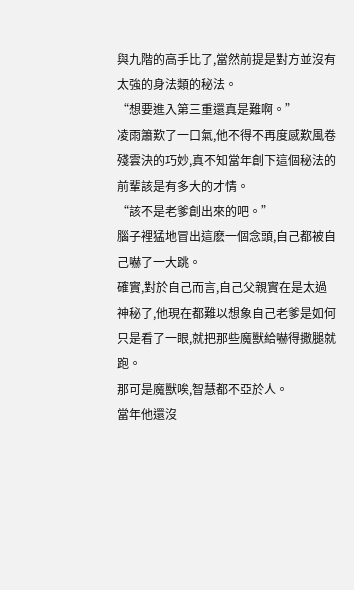與九階的高手比了,當然前提是對方並沒有太強的身法類的秘法。
“想要進入第三重還真是難啊。”
凌雨簫歎了一口氣,他不得不再度感歎風卷殘雲決的巧妙,真不知當年創下這個秘法的前輩該是有多大的才情。
“該不是老爹創出來的吧。”
腦子裡猛地冒出這麽一個念頭,自己都被自己嚇了一大跳。
確實,對於自己而言,自己父親實在是太過神秘了,他現在都難以想象自己老爹是如何只是看了一眼,就把那些魔獸給嚇得撒腿就跑。
那可是魔獸唉,智慧都不亞於人。
當年他還沒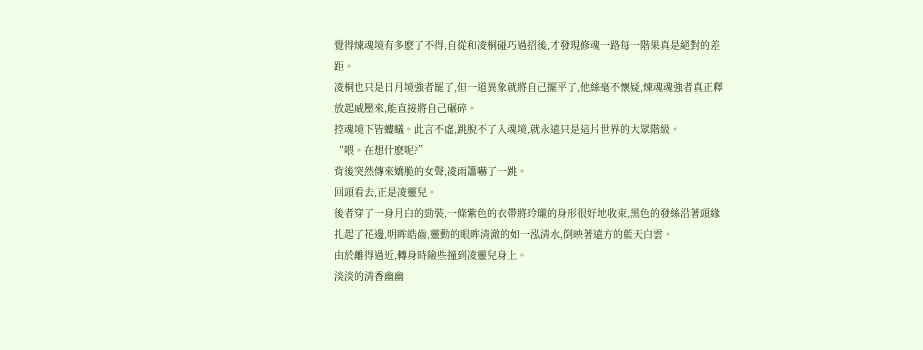覺得煉魂境有多麽了不得,自從和凌桐碰巧過招後,才發現修魂一路每一階果真是絕對的差距。
凌桐也只是日月境強者罷了,但一道異象就將自己擺平了,他絲毫不懷疑,煉魂魂強者真正釋放起威壓來,能直接將自己碾碎。
控魂境下皆螻蟻。此言不虛,跳脫不了入魂境,就永遠只是這片世界的大眾階級。
“喂。在想什麽呢?”
背後突然傳來嬌脆的女聲,凌雨簫嚇了一跳。
回頭看去,正是凌靈兒。
後者穿了一身月白的勁裝,一條紫色的衣帶將玲瓏的身形很好地收束,黑色的發絲沿著頭緣扎起了花邊,明眸皓齒,靈動的眼眸清澈的如一泓清水,倒映著遠方的藍天白雲。
由於離得過近,轉身時險些撞到凌靈兒身上。
淡淡的清香幽幽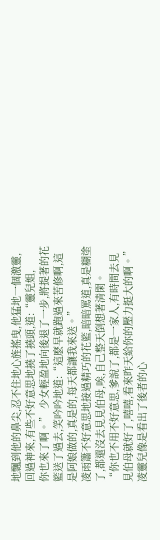地飄到他的鼻尖,忍不住地心旌搖曳,他猛地一個激靈,回過神來,有些不好意思地撓了撓頭,道:“靈兒姐,
你也來了啊。” 少女輕盈地向後退了一步,將提著的花籃送了過去,笑吟吟地道:“這麽早就跑過來苦修啊,這是阿娘做的,真是的,每天都讓我來送。”
凌雨簫不好意思地接過精巧的花籃,暗暗罵道,真是糊塗了,都還沒去見見伯母,唉,自己整天倒想著清閑。
“你也不用不好意思,爹說了,都是一家人,有時間去見見伯母就好了,嘻嘻,看來昨天給你的壓力挺大的啊。”凌靈兒像是看出了後者的心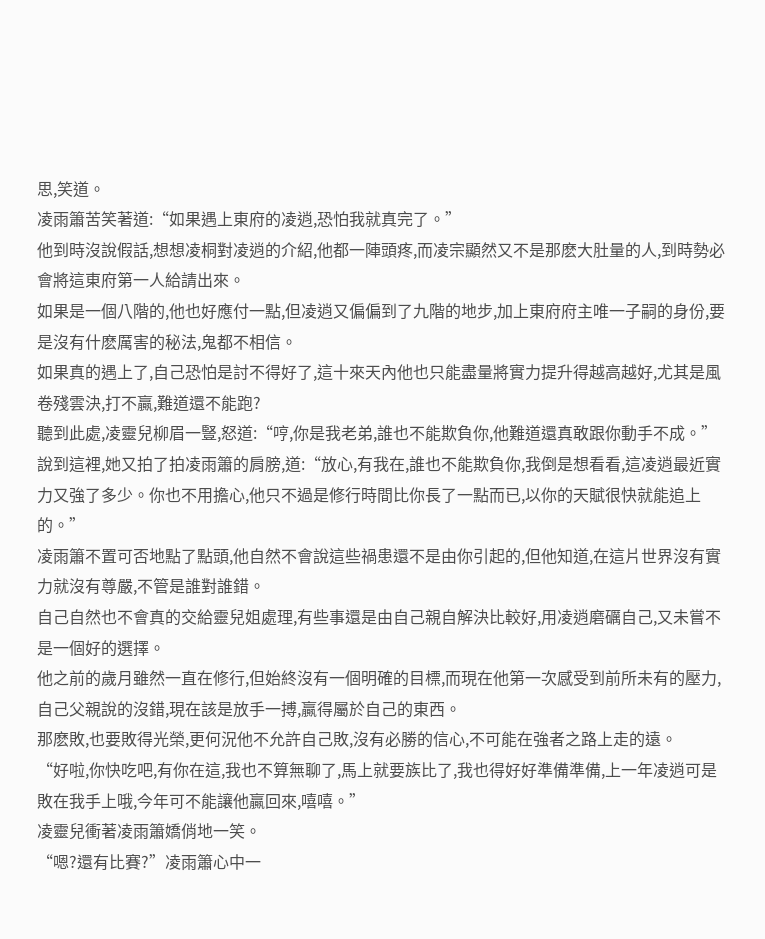思,笑道。
凌雨簫苦笑著道:“如果遇上東府的凌逍,恐怕我就真完了。”
他到時沒說假話,想想凌桐對凌逍的介紹,他都一陣頭疼,而凌宗顯然又不是那麽大肚量的人,到時勢必會將這東府第一人給請出來。
如果是一個八階的,他也好應付一點,但凌逍又偏偏到了九階的地步,加上東府府主唯一子嗣的身份,要是沒有什麽厲害的秘法,鬼都不相信。
如果真的遇上了,自己恐怕是討不得好了,這十來天內他也只能盡量將實力提升得越高越好,尤其是風卷殘雲決,打不贏,難道還不能跑?
聽到此處,凌靈兒柳眉一豎,怒道:“哼,你是我老弟,誰也不能欺負你,他難道還真敢跟你動手不成。”
說到這裡,她又拍了拍凌雨簫的肩膀,道:“放心,有我在,誰也不能欺負你,我倒是想看看,這凌逍最近實力又強了多少。你也不用擔心,他只不過是修行時間比你長了一點而已,以你的天賦很快就能追上的。”
凌雨簫不置可否地點了點頭,他自然不會說這些禍患還不是由你引起的,但他知道,在這片世界沒有實力就沒有尊嚴,不管是誰對誰錯。
自己自然也不會真的交給靈兒姐處理,有些事還是由自己親自解決比較好,用凌逍磨礪自己,又未嘗不是一個好的選擇。
他之前的歲月雖然一直在修行,但始終沒有一個明確的目標,而現在他第一次感受到前所未有的壓力,自己父親說的沒錯,現在該是放手一搏,贏得屬於自己的東西。
那麽敗,也要敗得光榮,更何況他不允許自己敗,沒有必勝的信心,不可能在強者之路上走的遠。
“好啦,你快吃吧,有你在這,我也不算無聊了,馬上就要族比了,我也得好好準備準備,上一年凌逍可是敗在我手上哦,今年可不能讓他贏回來,嘻嘻。”
凌靈兒衝著凌雨簫嬌俏地一笑。
“嗯?還有比賽?”凌雨簫心中一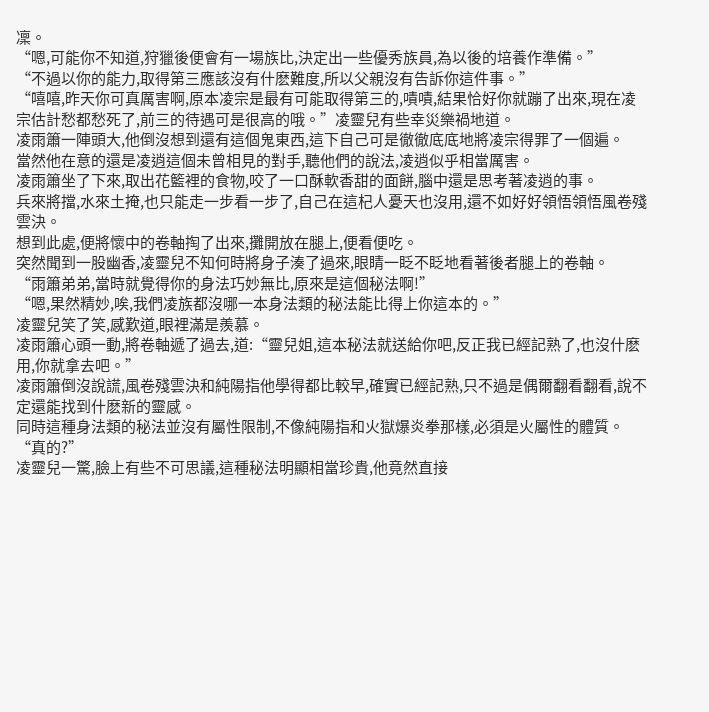凜。
“嗯,可能你不知道,狩獵後便會有一場族比,決定出一些優秀族員,為以後的培養作準備。”
“不過以你的能力,取得第三應該沒有什麽難度,所以父親沒有告訴你這件事。”
“嘻嘻,昨天你可真厲害啊,原本凌宗是最有可能取得第三的,嘖嘖,結果恰好你就蹦了出來,現在凌宗估計愁都愁死了,前三的待遇可是很高的哦。”凌靈兒有些幸災樂禍地道。
凌雨簫一陣頭大,他倒沒想到還有這個鬼東西,這下自己可是徹徹底底地將凌宗得罪了一個遍。
當然他在意的還是凌逍這個未曾相見的對手,聽他們的說法,凌逍似乎相當厲害。
凌雨簫坐了下來,取出花籃裡的食物,咬了一口酥軟香甜的面餅,腦中還是思考著凌逍的事。
兵來將擋,水來土掩,也只能走一步看一步了,自己在這杞人憂天也沒用,還不如好好領悟領悟風卷殘雲決。
想到此處,便將懷中的卷軸掏了出來,攤開放在腿上,便看便吃。
突然聞到一股幽香,凌靈兒不知何時將身子湊了過來,眼睛一眨不眨地看著後者腿上的卷軸。
“雨簫弟弟,當時就覺得你的身法巧妙無比,原來是這個秘法啊!”
“嗯,果然精妙,唉,我們凌族都沒哪一本身法類的秘法能比得上你這本的。”
凌靈兒笑了笑,感歎道,眼裡滿是羨慕。
凌雨簫心頭一動,將卷軸遞了過去,道:“靈兒姐,這本秘法就送給你吧,反正我已經記熟了,也沒什麽用,你就拿去吧。”
凌雨簫倒沒說謊,風卷殘雲決和純陽指他學得都比較早,確實已經記熟,只不過是偶爾翻看翻看,說不定還能找到什麽新的靈感。
同時這種身法類的秘法並沒有屬性限制,不像純陽指和火獄爆炎拳那樣,必須是火屬性的體質。
“真的?”
凌靈兒一驚,臉上有些不可思議,這種秘法明顯相當珍貴,他竟然直接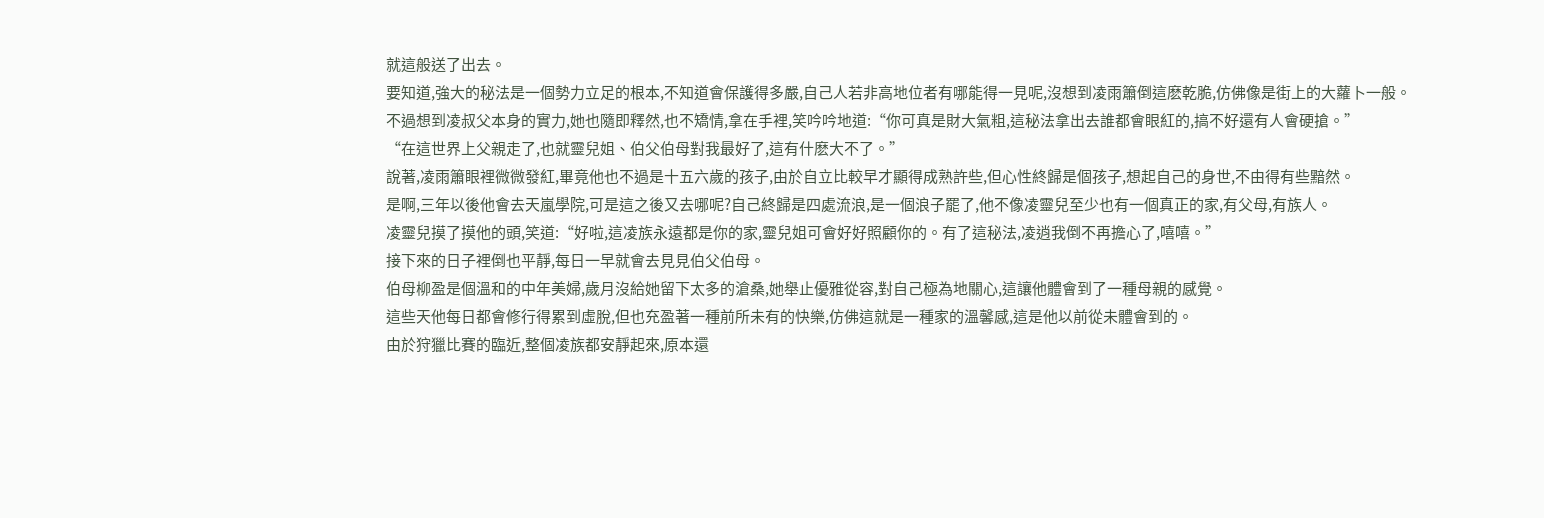就這般送了出去。
要知道,強大的秘法是一個勢力立足的根本,不知道會保護得多嚴,自己人若非高地位者有哪能得一見呢,沒想到凌雨簫倒這麽乾脆,仿佛像是街上的大蘿卜一般。
不過想到凌叔父本身的實力,她也隨即釋然,也不矯情,拿在手裡,笑吟吟地道:“你可真是財大氣粗,這秘法拿出去誰都會眼紅的,搞不好還有人會硬搶。”
“在這世界上父親走了,也就靈兒姐、伯父伯母對我最好了,這有什麽大不了。”
說著,凌雨簫眼裡微微發紅,畢竟他也不過是十五六歲的孩子,由於自立比較早才顯得成熟許些,但心性終歸是個孩子,想起自己的身世,不由得有些黯然。
是啊,三年以後他會去天嵐學院,可是這之後又去哪呢?自己終歸是四處流浪,是一個浪子罷了,他不像凌靈兒至少也有一個真正的家,有父母,有族人。
凌靈兒摸了摸他的頭,笑道:“好啦,這凌族永遠都是你的家,靈兒姐可會好好照顧你的。有了這秘法,凌逍我倒不再擔心了,嘻嘻。”
接下來的日子裡倒也平靜,每日一早就會去見見伯父伯母。
伯母柳盈是個溫和的中年美婦,歲月沒給她留下太多的滄桑,她舉止優雅從容,對自己極為地關心,這讓他體會到了一種母親的感覺。
這些天他每日都會修行得累到虛脫,但也充盈著一種前所未有的快樂,仿佛這就是一種家的溫馨感,這是他以前從未體會到的。
由於狩獵比賽的臨近,整個凌族都安靜起來,原本還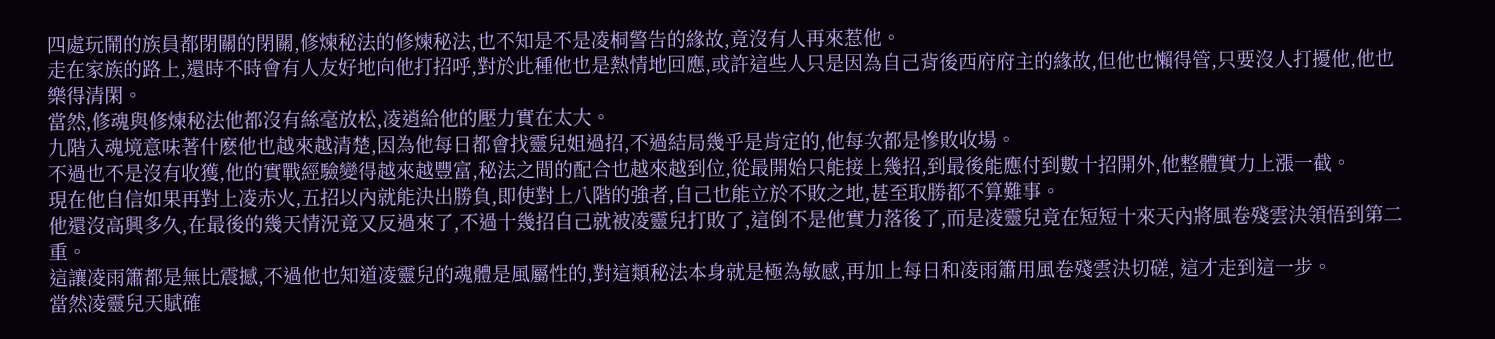四處玩鬧的族員都閉關的閉關,修煉秘法的修煉秘法,也不知是不是凌桐警告的緣故,竟沒有人再來惹他。
走在家族的路上,還時不時會有人友好地向他打招呼,對於此種他也是熱情地回應,或許這些人只是因為自己背後西府府主的緣故,但他也懶得管,只要沒人打擾他,他也樂得清閑。
當然,修魂與修煉秘法他都沒有絲毫放松,凌逍給他的壓力實在太大。
九階入魂境意味著什麽他也越來越清楚,因為他每日都會找靈兒姐過招,不過結局幾乎是肯定的,他每次都是慘敗收場。
不過也不是沒有收獲,他的實戰經驗變得越來越豐富,秘法之間的配合也越來越到位,從最開始只能接上幾招,到最後能應付到數十招開外,他整體實力上漲一截。
現在他自信如果再對上凌赤火,五招以內就能決出勝負,即使對上八階的強者,自己也能立於不敗之地,甚至取勝都不算難事。
他還沒高興多久,在最後的幾天情況竟又反過來了,不過十幾招自己就被凌靈兒打敗了,這倒不是他實力落後了,而是凌靈兒竟在短短十來天內將風卷殘雲決領悟到第二重。
這讓凌雨簫都是無比震撼,不過他也知道凌靈兒的魂體是風屬性的,對這類秘法本身就是極為敏感,再加上每日和凌雨簫用風卷殘雲決切磋, 這才走到這一步。
當然凌靈兒天賦確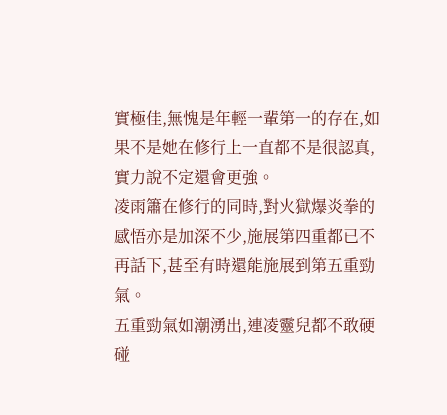實極佳,無愧是年輕一輩第一的存在,如果不是她在修行上一直都不是很認真,實力說不定還會更強。
凌雨簫在修行的同時,對火獄爆炎拳的感悟亦是加深不少,施展第四重都已不再話下,甚至有時還能施展到第五重勁氣。
五重勁氣如潮湧出,連凌靈兒都不敢硬碰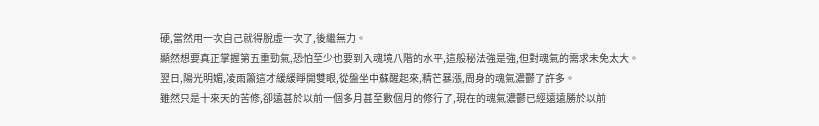硬,當然用一次自己就得脫虛一次了,後繼無力。
顯然想要真正掌握第五重勁氣,恐怕至少也要到入魂境八階的水平,這般秘法強是強,但對魂氣的需求未免太大。
翌日,陽光明媚,凌雨簫這才緩緩睜開雙眼,從盤坐中蘇醒起來,精芒暴漲,周身的魂氣濃鬱了許多。
雖然只是十來天的苦修,卻遠甚於以前一個多月甚至數個月的修行了,現在的魂氣濃鬱已經遠遠勝於以前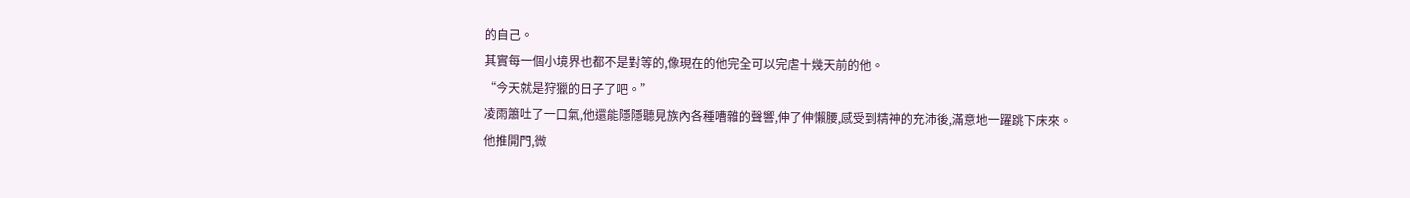的自己。
其實每一個小境界也都不是對等的,像現在的他完全可以完虐十幾天前的他。
“今天就是狩獵的日子了吧。”
凌雨簫吐了一口氣,他還能隱隱聽見族內各種嘈雜的聲響,伸了伸懶腰,感受到精神的充沛後,滿意地一躍跳下床來。
他推開門,微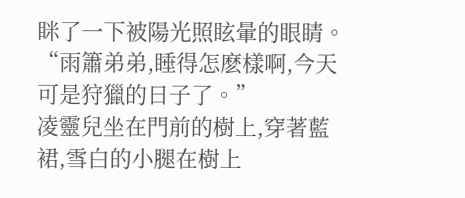眯了一下被陽光照眩暈的眼睛。
“雨簫弟弟,睡得怎麽樣啊,今天可是狩獵的日子了。”
凌靈兒坐在門前的樹上,穿著藍裙,雪白的小腿在樹上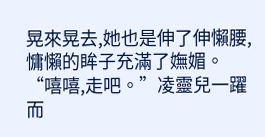晃來晃去,她也是伸了伸懶腰,慵懶的眸子充滿了嫵媚。
“嘻嘻,走吧。”凌靈兒一躍而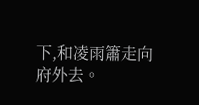下,和凌雨簫走向府外去。